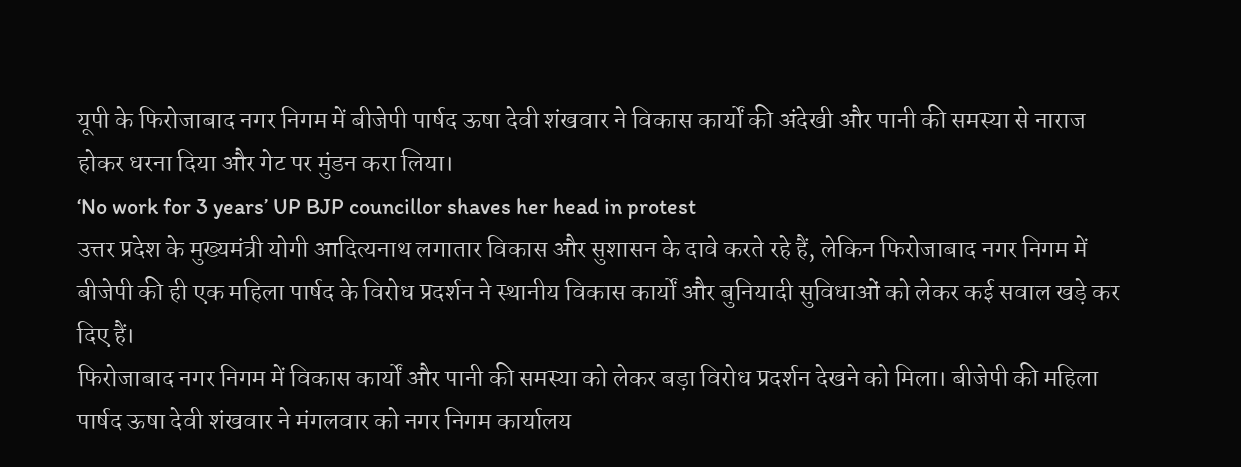यूपी के फिरोजाबाद नगर निगम में बीजेपी पार्षद ऊषा देवी शंखवार ने विकास कार्यों की अंदेखी और पानी की समस्या से नाराज होकर धरना दिया और गेट पर मुंडन करा लिया।
‘No work for 3 years’ UP BJP councillor shaves her head in protest
उत्तर प्रदेश के मुख्यमंत्री योगी आदित्यनाथ लगातार विकास और सुशासन के दावे करते रहे हैं, लेकिन फिरोजाबाद नगर निगम में बीजेपी की ही एक महिला पार्षद के विरोध प्रदर्शन ने स्थानीय विकास कार्यों और बुनियादी सुविधाओं को लेकर कई सवाल खड़े कर दिए हैं।
फिरोजाबाद नगर निगम में विकास कार्यों और पानी की समस्या को लेकर बड़ा विरोध प्रदर्शन देखने को मिला। बीजेपी की महिला पार्षद ऊषा देवी शंखवार ने मंगलवार को नगर निगम कार्यालय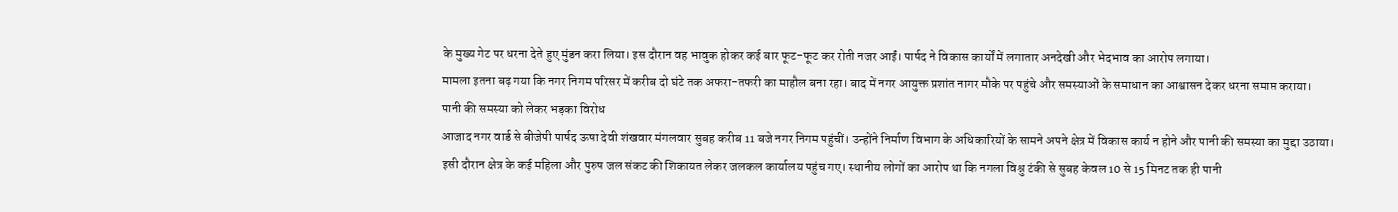के मुख्य गेट पर धरना देते हुए मुंडन करा लिया। इस दौरान वह भावुक होकर कई बार फूट-फूट कर रोती नजर आईं। पार्षद ने विकास कार्यों में लगातार अनदेखी और भेदभाव का आरोप लगाया।
मामला इतना बढ़ गया कि नगर निगम परिसर में करीब दो घंटे तक अफरा-तफरी का माहौल बना रहा। बाद में नगर आयुक्त प्रशांत नागर मौके पर पहुंचे और समस्याओं के समाधान का आश्वासन देकर धरना समाप्त कराया।
पानी की समस्या को लेकर भड़का विरोध
आजाद नगर वार्ड से बीजेपी पार्षद ऊषा देवी शंखवार मंगलवार सुबह करीब 11 बजे नगर निगम पहुंचीं। उन्होंने निर्माण विभाग के अधिकारियों के सामने अपने क्षेत्र में विकास कार्य न होने और पानी की समस्या का मुद्दा उठाया।
इसी दौरान क्षेत्र के कई महिला और पुरुष जल संकट की शिकायत लेकर जलकल कार्यालय पहुंच गए। स्थानीय लोगों का आरोप था कि नगला विश्नु टंकी से सुबह केवल 10 से 15 मिनट तक ही पानी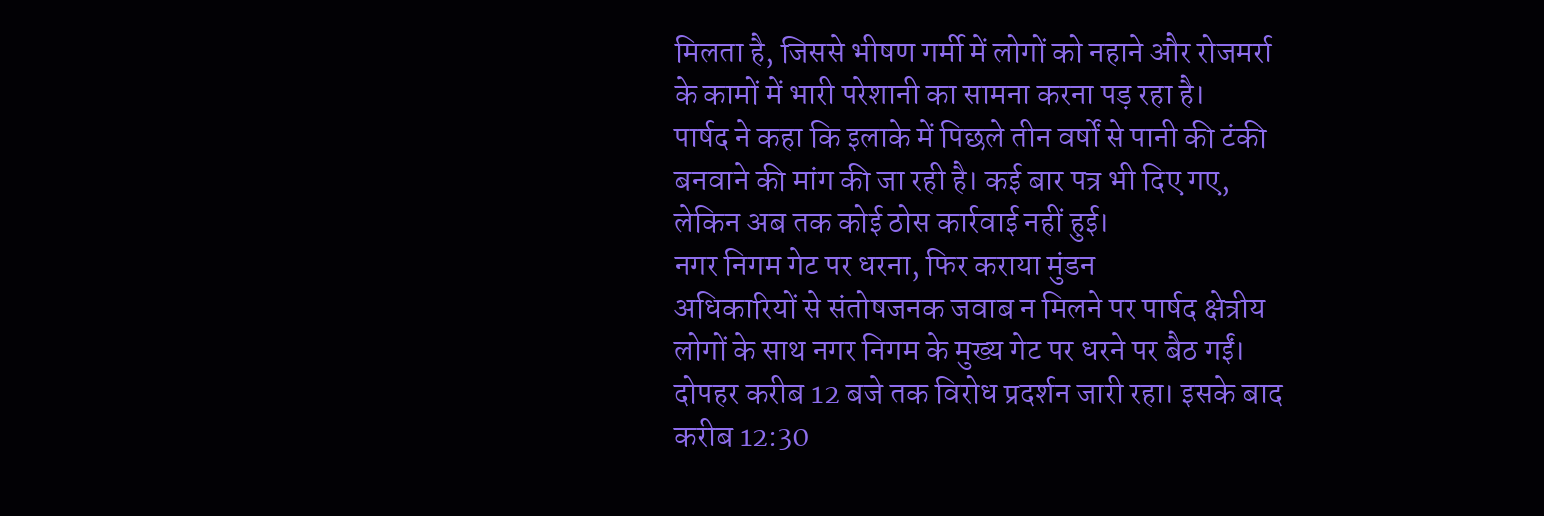मिलता है, जिससे भीषण गर्मी में लोगों को नहाने और रोजमर्रा के कामों में भारी परेशानी का सामना करना पड़ रहा है।
पार्षद ने कहा कि इलाके में पिछले तीन वर्षों से पानी की टंकी बनवाने की मांग की जा रही है। कई बार पत्र भी दिए गए, लेकिन अब तक कोई ठोस कार्रवाई नहीं हुई।
नगर निगम गेट पर धरना, फिर कराया मुंडन
अधिकारियों से संतोषजनक जवाब न मिलने पर पार्षद क्षेत्रीय लोगों के साथ नगर निगम के मुख्य गेट पर धरने पर बैठ गईं। दोपहर करीब 12 बजे तक विरोध प्रदर्शन जारी रहा। इसके बाद करीब 12:30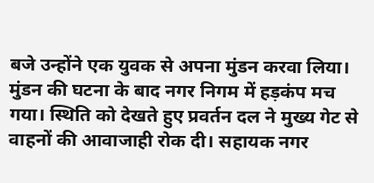बजे उन्होंने एक युवक से अपना मुंडन करवा लिया।
मुंडन की घटना के बाद नगर निगम में हड़कंप मच गया। स्थिति को देखते हुए प्रवर्तन दल ने मुख्य गेट से वाहनों की आवाजाही रोक दी। सहायक नगर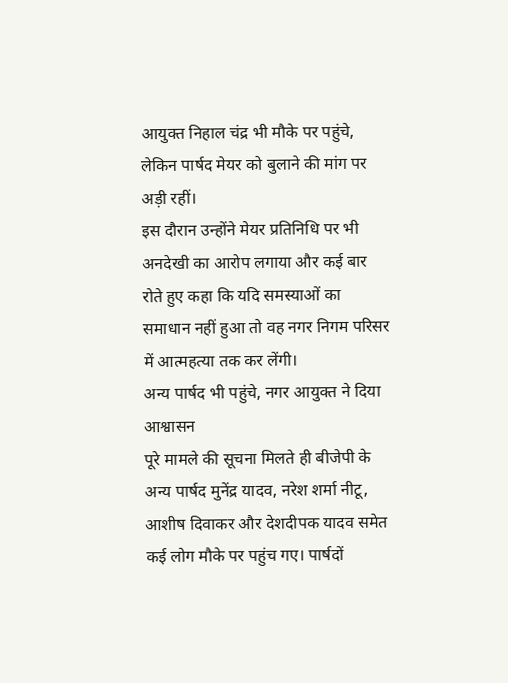आयुक्त निहाल चंद्र भी मौके पर पहुंचे, लेकिन पार्षद मेयर को बुलाने की मांग पर अड़ी रहीं।
इस दौरान उन्होंने मेयर प्रतिनिधि पर भी अनदेखी का आरोप लगाया और कई बार रोते हुए कहा कि यदि समस्याओं का समाधान नहीं हुआ तो वह नगर निगम परिसर में आत्महत्या तक कर लेंगी।
अन्य पार्षद भी पहुंचे, नगर आयुक्त ने दिया आश्वासन
पूरे मामले की सूचना मिलते ही बीजेपी के अन्य पार्षद मुनेंद्र यादव, नरेश शर्मा नीटू, आशीष दिवाकर और देशदीपक यादव समेत कई लोग मौके पर पहुंच गए। पार्षदों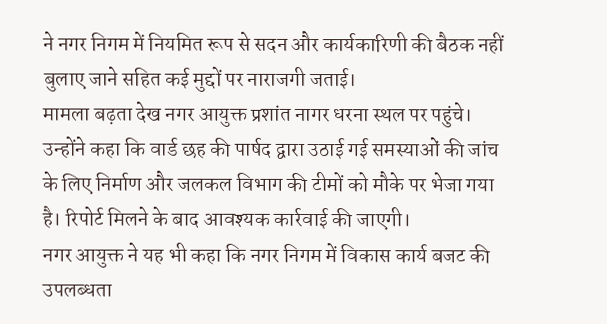ने नगर निगम में नियमित रूप से सदन और कार्यकारिणी की बैठक नहीं बुलाए जाने सहित कई मुद्दों पर नाराजगी जताई।
मामला बढ़ता देख नगर आयुक्त प्रशांत नागर धरना स्थल पर पहुंचे। उन्होंने कहा कि वार्ड छह की पार्षद द्वारा उठाई गई समस्याओं की जांच के लिए निर्माण और जलकल विभाग की टीमों को मौके पर भेजा गया है। रिपोर्ट मिलने के बाद आवश्यक कार्रवाई की जाएगी।
नगर आयुक्त ने यह भी कहा कि नगर निगम में विकास कार्य बजट की उपलब्धता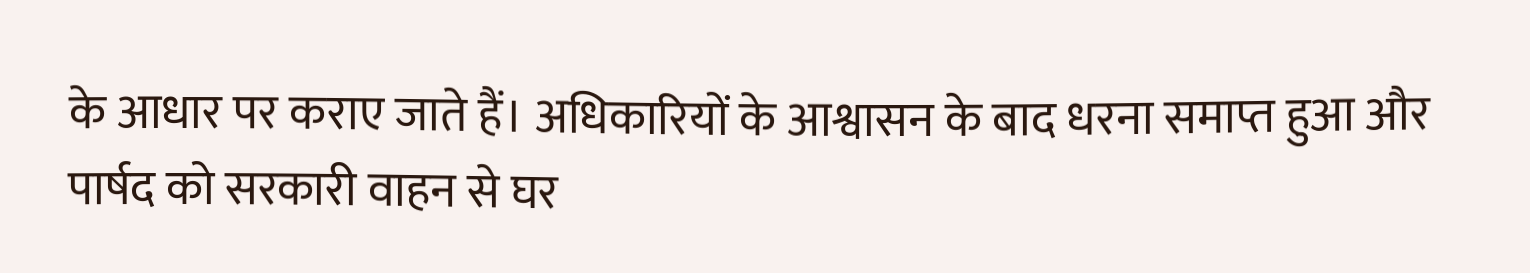के आधार पर कराए जाते हैं। अधिकारियों के आश्वासन के बाद धरना समाप्त हुआ और पार्षद को सरकारी वाहन से घर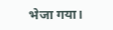भेजा गया।